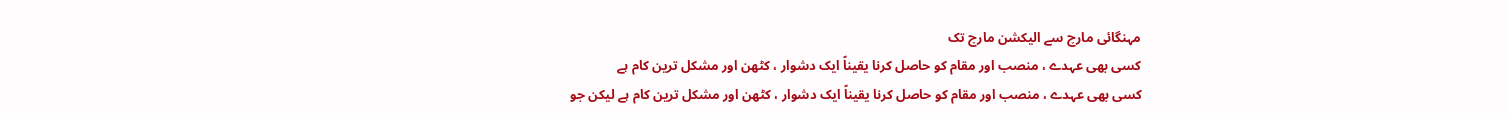مہنگائی مارچ سے الیکشن مارچ تک
کسی بھی عہدے ، منصب اور مقام کو حاصل کرنا یقیناً ایک دشوار ، کٹھن اور مشکل ترین کام ہے
کسی بھی عہدے ، منصب اور مقام کو حاصل کرنا یقیناً ایک دشوار ، کٹھن اور مشکل ترین کام ہے لیکن جو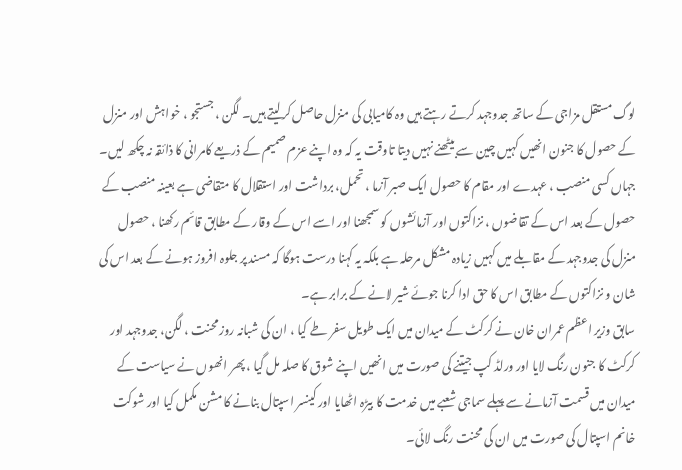لوگ مستقل مزاجی کے ساتھ جدوجہد کرتے رہتے ہیں وہ کامیابی کی منزل حاصل کرلیتے ہیں۔ لگن ، جستجو ، خواہش اور منزل کے حصول کا جنون انھیں کہیں چین سے بیٹھنے نہیں دیتا تاوقت یہ کہ وہ اپنے عزم صمیم کے ذریعے کامرانی کا ذائقہ نہ چکھ لیں۔
جہاں کسی منصب ، عہدے اور مقام کا حصول ایک صبر آزما ، تحمل، برداشت اور استقلال کا متقاضی ہے بعینہ منصب کے حصول کے بعد اس کے تقاضوں ، نزاکتوں اور آزمائشوں کو سمجھنا اور اسے اس کے وقار کے مطابق قائم رکھنا ، حصول منزل کی جدوجہد کے مقابلے میں کہیں زیادہ مشکل مرحلہ ہے بلکہ یہ کہنا درست ہوگا کہ مسند پر جلوہ افروز ہونے کے بعد اس کی شان و نزاکتوں کے مطابق اس کا حق ادا کرنا جوئے شیر لانے کے برابر ہے۔
سابق وزیر اعظم عمران خان نے کرکٹ کے میدان میں ایک طویل سفر طے کیا ، ان کی شبانہ روز محنت ، لگن، جدوجہد اور کرکٹ کا جنون رنگ لایا اور ورلڈ کپ جیتنے کی صورت میں انھیں اپنے شوق کا صلہ مل گیا ، پھر انھوں نے سیاست کے میدان میں قسمت آزمانے سے پہلے سماجی شعبے میں خدمت کا بیڑہ اٹھایا اور کینسر اسپتال بنانے کا مشن مکمل کیا اور شوکت خانم اسپتال کی صورت میں ان کی محنت رنگ لائی۔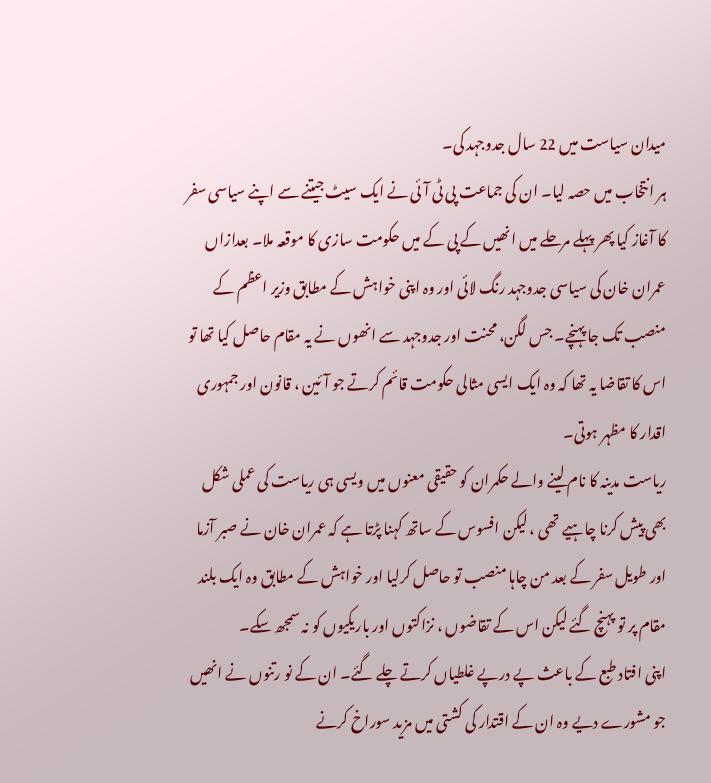میدان سیاست میں 22 سال جدوجہد کی۔
ہر انتخاب میں حصہ لیا۔ ان کی جماعت پی ٹی آئی نے ایک سیٹ جیتنے سے اپنے سیاسی سفر کا آغاز کیا پھر پہلے مرحلے میں انھیں کے پی کے میں حکومت سازی کا موقعہ ملا۔ بعدازاں عمران خان کی سیاسی جدوجہد رنگ لائی اور وہ اپنی خواہش کے مطابق وزیر اعظم کے منصب تک جا پہنچے۔ جس لگن، محنت اور جدوجہد سے انھوں نے یہ مقام حاصل کیا تھا تو اس کا تقاضا یہ تھا کہ وہ ایک ایسی مثالی حکومت قائم کرتے جو آئین ، قانون اور جمہوری اقدار کا مظہر ہوتی۔
ریاست مدینہ کا نام لینے والے حکمران کو حقیقی معنوں میں ویسی ہی ریاست کی عملی شکل بھی پیش کرنا چاہیے تھی ، لیکن افسوس کے ساتھ کہنا پڑتا ہے کہ عمران خان نے صبر آزما اور طویل سفر کے بعد من چاہا منصب تو حاصل کرلیا اور خواہش کے مطابق وہ ایک بلند مقام پر تو پہنچ گئے لیکن اس کے تقاضوں ، نزاکتوں اور باریکیوں کو نہ سمجھ سکے۔
اپنی افتاد طبع کے باعث پے درپے غلطیاں کرتے چلے گئے۔ ان کے نو رتنوں نے انھیں جو مشورے دیے وہ ان کے اقتدار کی کشتی میں مزید سوراخ کرنے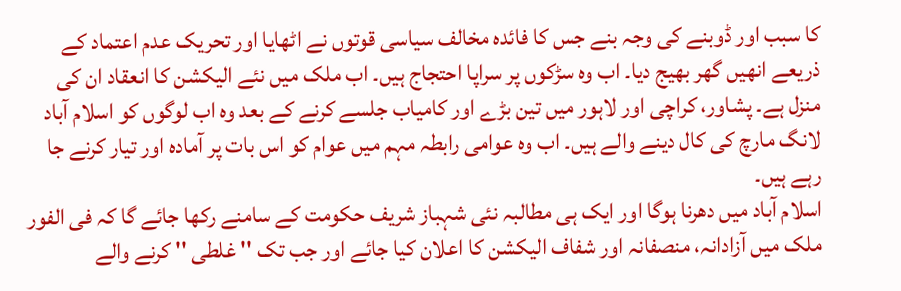کا سبب اور ڈوبنے کی وجہ بنے جس کا فائدہ مخالف سیاسی قوتوں نے اٹھایا اور تحریک عدم اعتماد کے ذریعے انھیں گھر بھیج دیا۔ اب وہ سڑکوں پر سراپا احتجاج ہیں۔ اب ملک میں نئے الیکشن کا انعقاد ان کی منزل ہے۔ پشاور، کراچی اور لاہور میں تین بڑے اور کامیاب جلسے کرنے کے بعد وہ اب لوگوں کو اسلام آباد لانگ مارچ کی کال دینے والے ہیں۔ اب وہ عوامی رابطہ مہم میں عوام کو اس بات پر آمادہ اور تیار کرنے جا رہے ہیں۔
اسلام آباد میں دھرنا ہوگا اور ایک ہی مطالبہ نئی شہباز شریف حکومت کے سامنے رکھا جائے گا کہ فی الفور ملک میں آزادانہ، منصفانہ اور شفاف الیکشن کا اعلان کیا جائے اور جب تک '' غلطی '' کرنے والے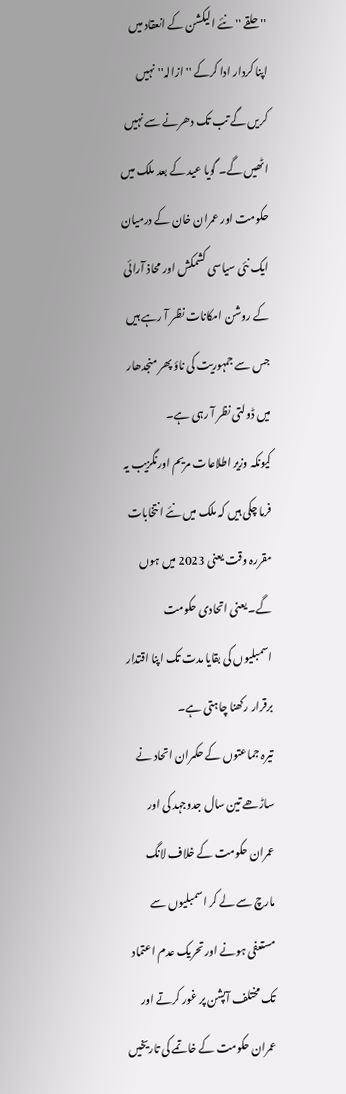'' حلقے '' نئے الیکشن کے انعقاد میں اپنا کردار ادا کرکے '' ازالہ'' نہیں کریں گے تب تک دھرنے سے نہیں اٹھیں گے۔ گویا عید کے بعد ملک میں حکومت اور عمران خان کے درمیان ایک نئی سیاسی کشمکش اور محاذ آرائی کے روشن امکانات نظر آ رہے ہیں جس سے جمہوریت کی ناؤ پھر منجدھار میں ڈولتی نظر آ رہی ہے۔
کیونکہ وزیر اطلاعات مریم اورنگزیب یہ فرما چکی ہیں کہ ملک میں نئے انتخابات مقررہ وقت یعنی 2023 میں ہوں گے۔ یعنی اتحادی حکومت اسمبلیوں کی بقایا مدت تک اپنا اقتدار برقرار رکھنا چاہتی ہے۔
تیرہ جماعتوں کے حکمران اتحاد نے ساڑھے تین سال جدوجہد کی اور عمران حکومت کے خلاف لانگ مارچ سے لے کر اسمبلیوں سے مستعفی ہونے اور تحریک عدم اعتماد تک مختلف آپشن پر غور کرتے اور عمران حکومت کے خاتمے کی تاریخیں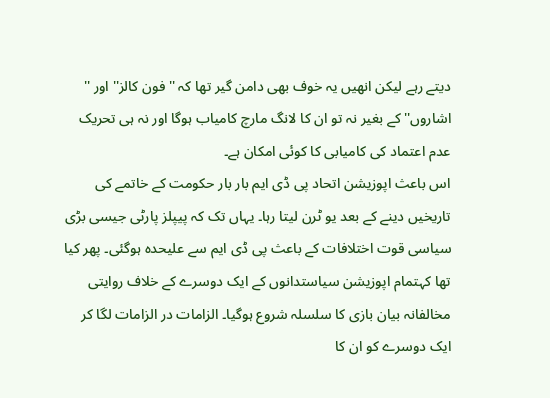دیتے رہے لیکن انھیں یہ خوف بھی دامن گیر تھا کہ '' فون کالز'' اور '' اشاروں'' کے بغیر نہ تو ان کا لانگ مارچ کامیاب ہوگا اور نہ ہی تحریک عدم اعتماد کی کامیابی کا کوئی امکان ہے۔
اس باعث اپوزیشن اتحاد پی ڈی ایم بار بار حکومت کے خاتمے کی تاریخیں دینے کے بعد یو ٹرن لیتا رہا۔ یہاں تک کہ پیپلز پارٹی جیسی بڑی سیاسی قوت اختلافات کے باعث پی ڈی ایم سے علیحدہ ہوگئی۔ پھر کیا تھا کہتمام اپوزیشن سیاستدانوں کے ایک دوسرے کے خلاف روایتی مخالفانہ بیان بازی کا سلسلہ شروع ہوگیا۔ الزامات در الزامات لگا کر ایک دوسرے کو ان کا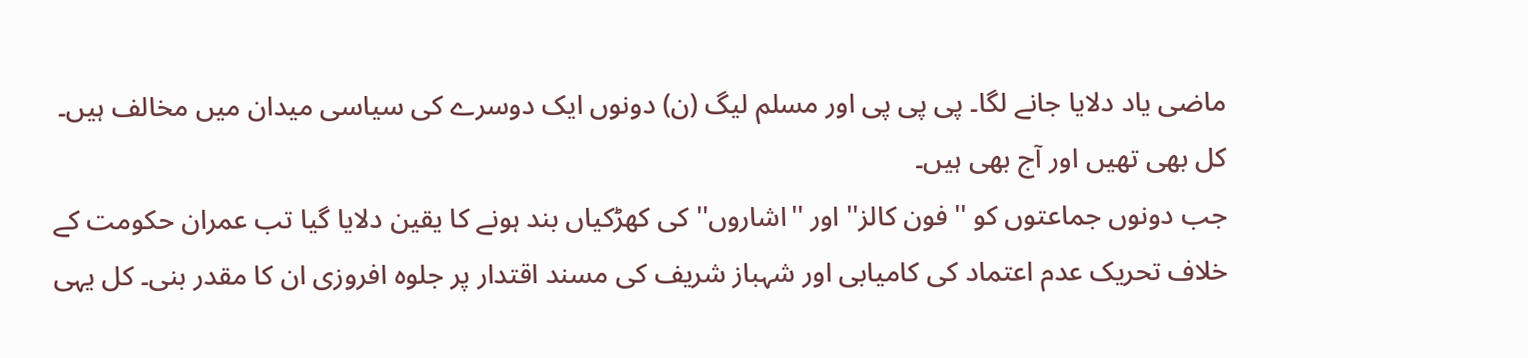ماضی یاد دلایا جانے لگا۔ پی پی پی اور مسلم لیگ (ن) دونوں ایک دوسرے کی سیاسی میدان میں مخالف ہیں۔ کل بھی تھیں اور آج بھی ہیں۔
جب دونوں جماعتوں کو ''فون کالز'' اور ''اشاروں'' کی کھڑکیاں بند ہونے کا یقین دلایا گیا تب عمران حکومت کے خلاف تحریک عدم اعتماد کی کامیابی اور شہباز شریف کی مسند اقتدار پر جلوہ افروزی ان کا مقدر بنی۔ کل یہی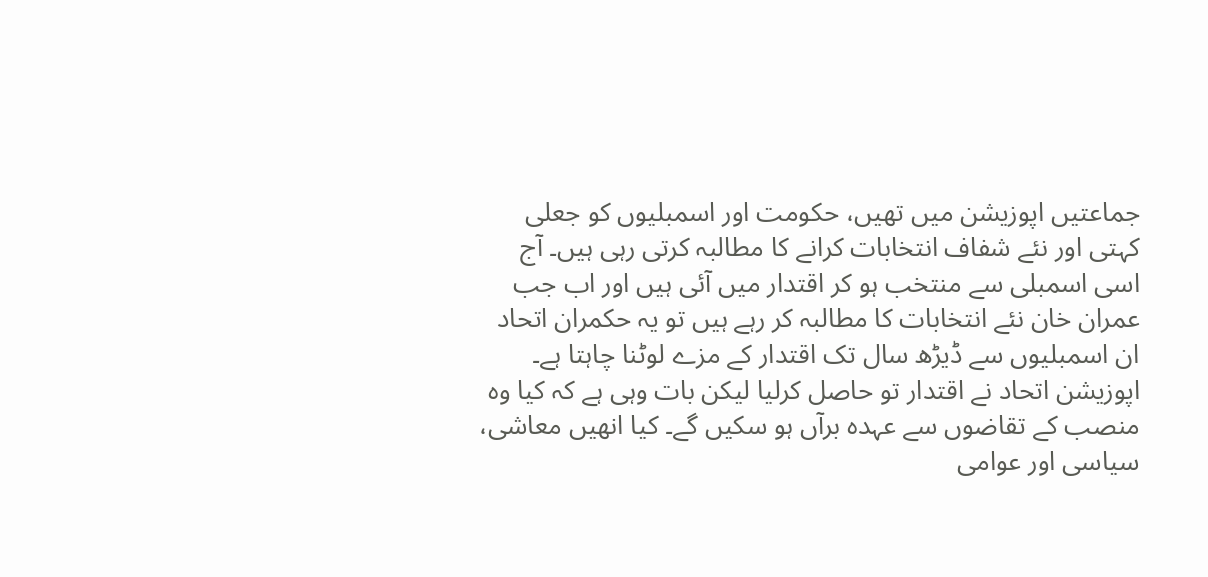جماعتیں اپوزیشن میں تھیں، حکومت اور اسمبلیوں کو جعلی کہتی اور نئے شفاف انتخابات کرانے کا مطالبہ کرتی رہی ہیں۔ آج اسی اسمبلی سے منتخب ہو کر اقتدار میں آئی ہیں اور اب جب عمران خان نئے انتخابات کا مطالبہ کر رہے ہیں تو یہ حکمران اتحاد ان اسمبلیوں سے ڈیڑھ سال تک اقتدار کے مزے لوٹنا چاہتا ہے۔
اپوزیشن اتحاد نے اقتدار تو حاصل کرلیا لیکن بات وہی ہے کہ کیا وہ منصب کے تقاضوں سے عہدہ برآں ہو سکیں گے۔ کیا انھیں معاشی، سیاسی اور عوامی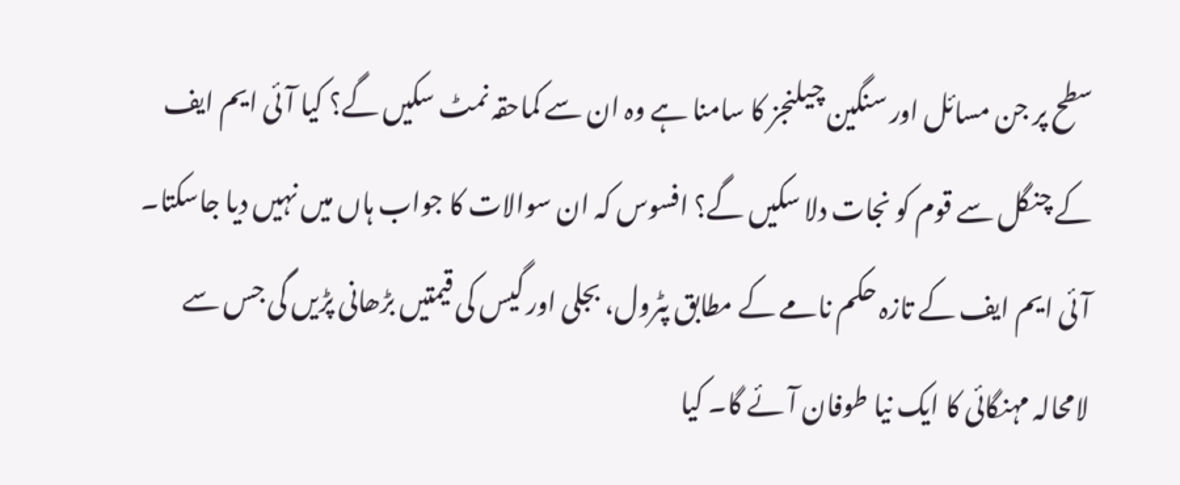سطح پر جن مسائل اور سنگین چیلنجز کا سامنا ہے وہ ان سے کماحقہ نمٹ سکیں گے؟ کیا آئی ایم ایف کے چنگل سے قوم کو نجات دلا سکیں گے؟ افسوس کہ ان سوالات کا جواب ہاں میں نہیں دیا جاسکتا۔ آئی ایم ایف کے تازہ حکم نامے کے مطابق پٹرول، بجلی اور گیس کی قیمتیں بڑھانی پڑیں گی جس سے لامحالہ مہنگائی کا ایک نیا طوفان آئے گا۔ کیا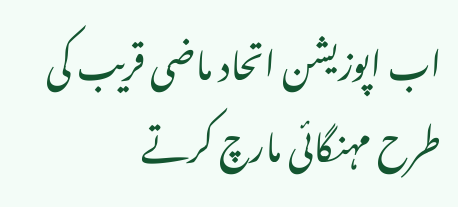اب اپوزیشن اتحاد ماضی قریب کی طرح مہنگائی مارچ کرتے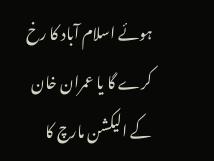ہوئے اسلام آباد کا رخ کرے گا یا عمران خان کے الیکشن مارچ کا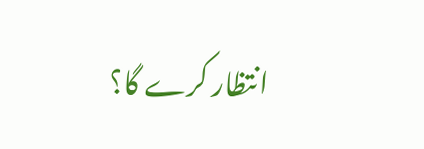انتظار کرے گا؟